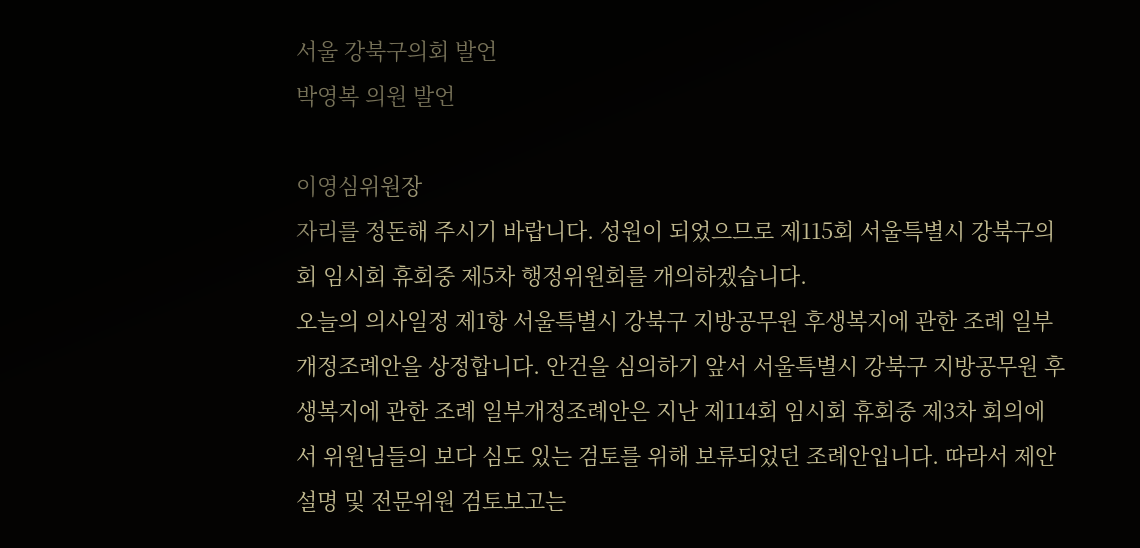서울 강북구의회 발언
박영복 의원 발언

이영심위원장
자리를 정돈해 주시기 바랍니다. 성원이 되었으므로 제115회 서울특별시 강북구의회 임시회 휴회중 제5차 행정위원회를 개의하겠습니다.
오늘의 의사일정 제1항 서울특별시 강북구 지방공무원 후생복지에 관한 조례 일부개정조례안을 상정합니다. 안건을 심의하기 앞서 서울특별시 강북구 지방공무원 후생복지에 관한 조례 일부개정조례안은 지난 제114회 임시회 휴회중 제3차 회의에서 위원님들의 보다 심도 있는 검토를 위해 보류되었던 조례안입니다. 따라서 제안설명 및 전문위원 검토보고는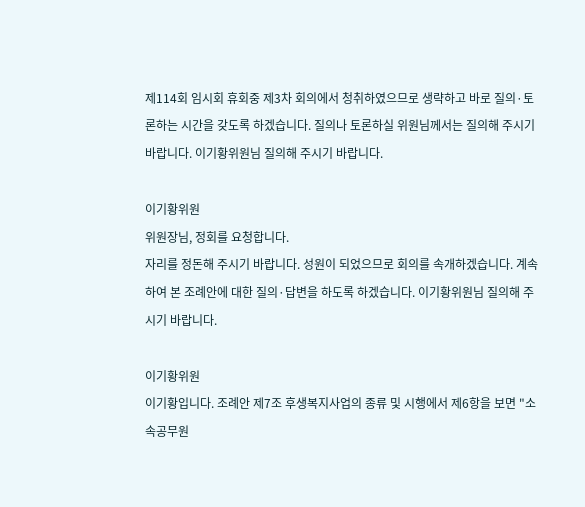제114회 임시회 휴회중 제3차 회의에서 청취하였으므로 생략하고 바로 질의·토론하는 시간을 갖도록 하겠습니다. 질의나 토론하실 위원님께서는 질의해 주시기 바랍니다. 이기황위원님 질의해 주시기 바랍니다.

이기황위원
위원장님, 정회를 요청합니다.
자리를 정돈해 주시기 바랍니다. 성원이 되었으므로 회의를 속개하겠습니다. 계속하여 본 조례안에 대한 질의·답변을 하도록 하겠습니다. 이기황위원님 질의해 주시기 바랍니다.

이기황위원
이기황입니다. 조례안 제7조 후생복지사업의 종류 및 시행에서 제6항을 보면 "소속공무원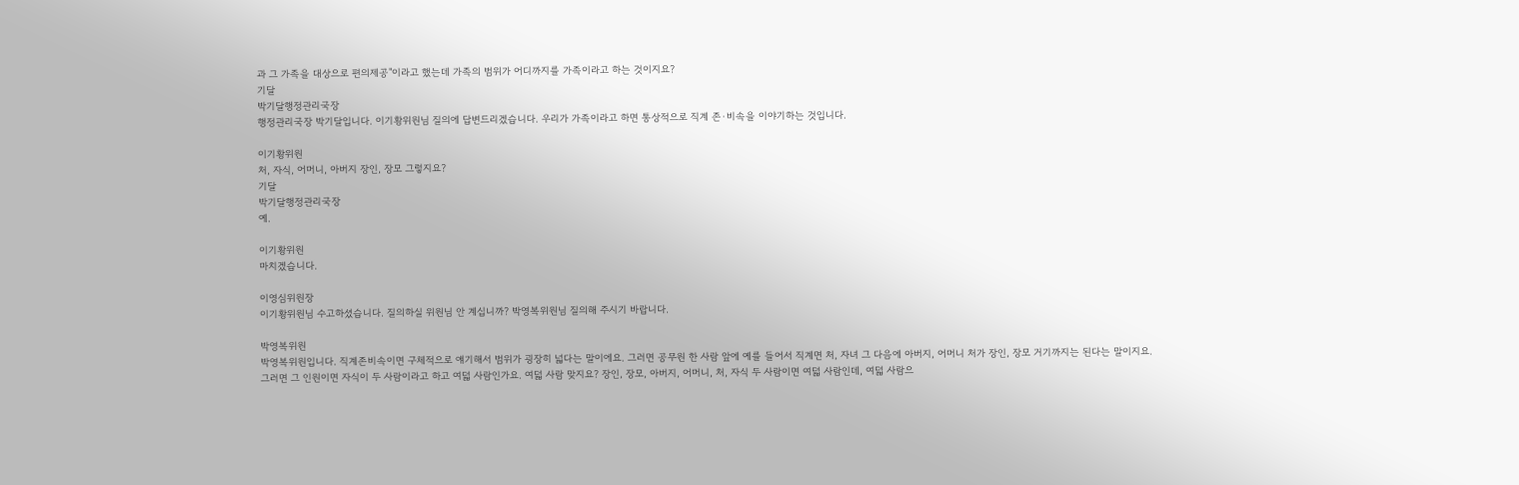과 그 가족을 대상으로 편의제공"이라고 했는데 가족의 범위가 어디까지를 가족이라고 하는 것이지요?
기달
박기달행정관리국장
행정관리국장 박기달입니다. 이기황위원님 질의에 답변드리겠습니다. 우리가 가족이라고 하면 통상적으로 직계 존·비속을 이야기하는 것입니다.

이기황위원
처, 자식, 어머니, 아버지 장인, 장모 그렇지요?
기달
박기달행정관리국장
예.

이기황위원
마치겠습니다.

이영심위원장
이기황위원님 수고하셨습니다. 질의하실 위원님 안 계십니까? 박영복위원님 질의해 주시기 바랍니다.

박영복위원
박영복위원입니다. 직계존비속이면 구체적으로 얘기해서 범위가 굉장히 넓다는 말이에요. 그러면 공무원 한 사람 앞에 예를 들어서 직계면 처, 자녀 그 다음에 아버지, 어머니 처가 장인, 장모 거기까지는 된다는 말이지요. 그러면 그 인원이면 자식이 두 사람이라고 하고 여덟 사람인가요. 여덟 사람 맞지요? 장인, 장모, 아버지, 어머니, 처, 자식 두 사람이면 여덟 사람인데, 여덟 사람으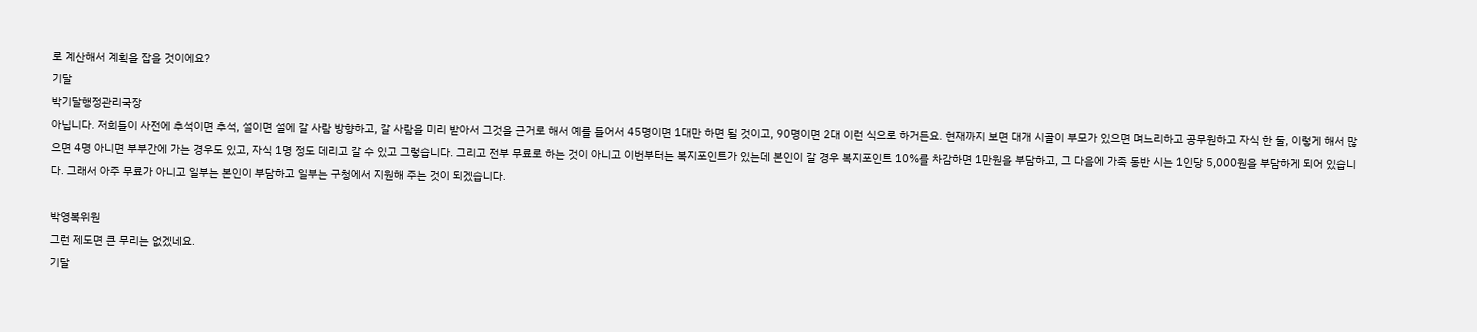로 계산해서 계획을 잡을 것이에요?
기달
박기달행정관리국장
아닙니다. 저희들이 사전에 추석이면 추석, 설이면 설에 갈 사람 방향하고, 갈 사람을 미리 받아서 그것을 근거로 해서 예를 들어서 45명이면 1대만 하면 될 것이고, 90명이면 2대 이런 식으로 하거든요. 현재까지 보면 대개 시골이 부모가 있으면 며느리하고 공무원하고 자식 한 둘, 이렇게 해서 많으면 4명 아니면 부부간에 가는 경우도 있고, 자식 1명 정도 데리고 갈 수 있고 그렇습니다. 그리고 전부 무료로 하는 것이 아니고 이번부터는 복지포인트가 있는데 본인이 갈 경우 복지포인트 10%를 차감하면 1만원을 부담하고, 그 다음에 가족 동반 시는 1인당 5,000원을 부담하게 되어 있습니다. 그래서 아주 무료가 아니고 일부는 본인이 부담하고 일부는 구청에서 지원해 주는 것이 되겠습니다.

박영복위원
그런 제도면 큰 무리는 없겠네요.
기달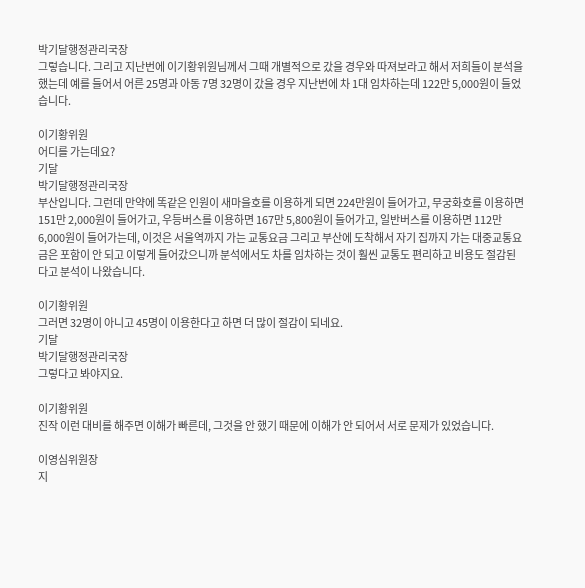박기달행정관리국장
그렇습니다. 그리고 지난번에 이기황위원님께서 그때 개별적으로 갔을 경우와 따져보라고 해서 저희들이 분석을 했는데 예를 들어서 어른 25명과 아동 7명 32명이 갔을 경우 지난번에 차 1대 임차하는데 122만 5,000원이 들었습니다.

이기황위원
어디를 가는데요?
기달
박기달행정관리국장
부산입니다. 그런데 만약에 똑같은 인원이 새마을호를 이용하게 되면 224만원이 들어가고, 무궁화호를 이용하면 151만 2,000원이 들어가고, 우등버스를 이용하면 167만 5,800원이 들어가고, 일반버스를 이용하면 112만 6,000원이 들어가는데, 이것은 서울역까지 가는 교통요금 그리고 부산에 도착해서 자기 집까지 가는 대중교통요금은 포함이 안 되고 이렇게 들어갔으니까 분석에서도 차를 임차하는 것이 훨씬 교통도 편리하고 비용도 절감된다고 분석이 나왔습니다.

이기황위원
그러면 32명이 아니고 45명이 이용한다고 하면 더 많이 절감이 되네요.
기달
박기달행정관리국장
그렇다고 봐야지요.

이기황위원
진작 이런 대비를 해주면 이해가 빠른데, 그것을 안 했기 때문에 이해가 안 되어서 서로 문제가 있었습니다.

이영심위원장
지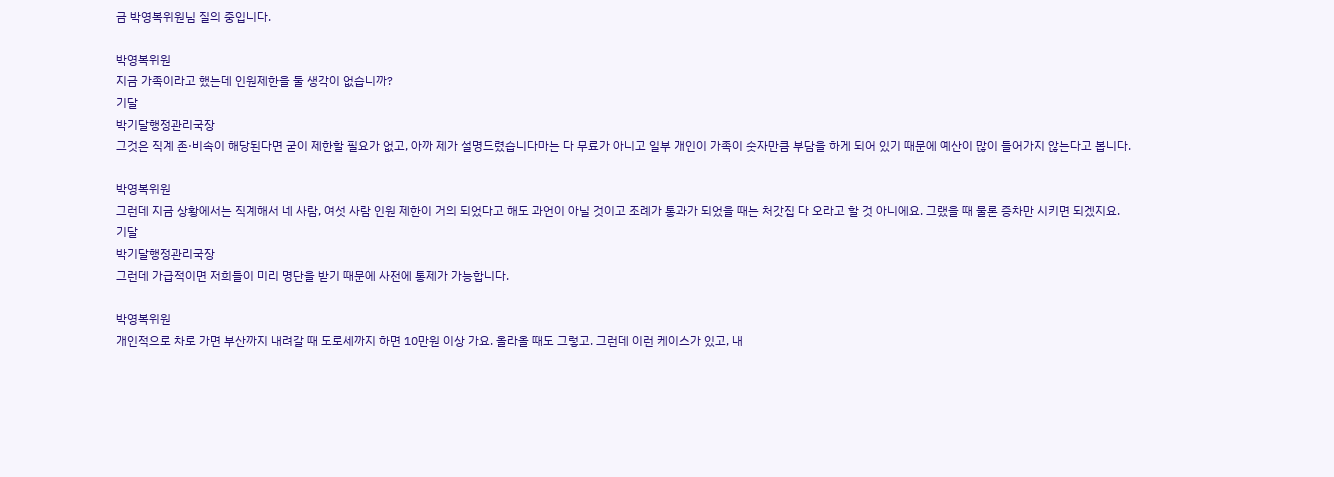금 박영복위원님 질의 중입니다.

박영복위원
지금 가족이라고 했는데 인원제한을 둘 생각이 없습니까?
기달
박기달행정관리국장
그것은 직계 존·비속이 해당된다면 굳이 제한할 필요가 없고, 아까 제가 설명드렸습니다마는 다 무료가 아니고 일부 개인이 가족이 숫자만큼 부담을 하게 되어 있기 때문에 예산이 많이 들어가지 않는다고 봅니다.

박영복위원
그런데 지금 상황에서는 직계해서 네 사람, 여섯 사람 인원 제한이 거의 되었다고 해도 과언이 아닐 것이고 조례가 통과가 되었을 때는 처갓집 다 오라고 할 것 아니에요. 그랬을 때 물론 증차만 시키면 되겠지요.
기달
박기달행정관리국장
그런데 가급적이면 저희들이 미리 명단을 받기 때문에 사전에 통제가 가능합니다.

박영복위원
개인적으로 차로 가면 부산까지 내려갈 때 도로세까지 하면 10만원 이상 가요. 올라올 때도 그렇고. 그런데 이런 케이스가 있고, 내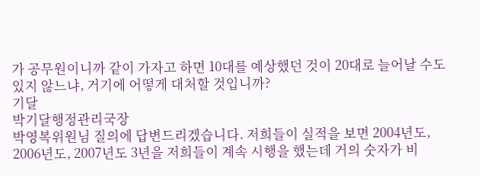가 공무원이니까 같이 가자고 하면 10대를 예상했던 것이 20대로 늘어날 수도 있지 않느냐, 거기에 어떻게 대처할 것입니까?
기달
박기달행정관리국장
박영복위원님 질의에 답변드리겠습니다. 저희들이 실적을 보면 2004년도, 2006년도, 2007년도 3년을 저희들이 계속 시행을 했는데 거의 숫자가 비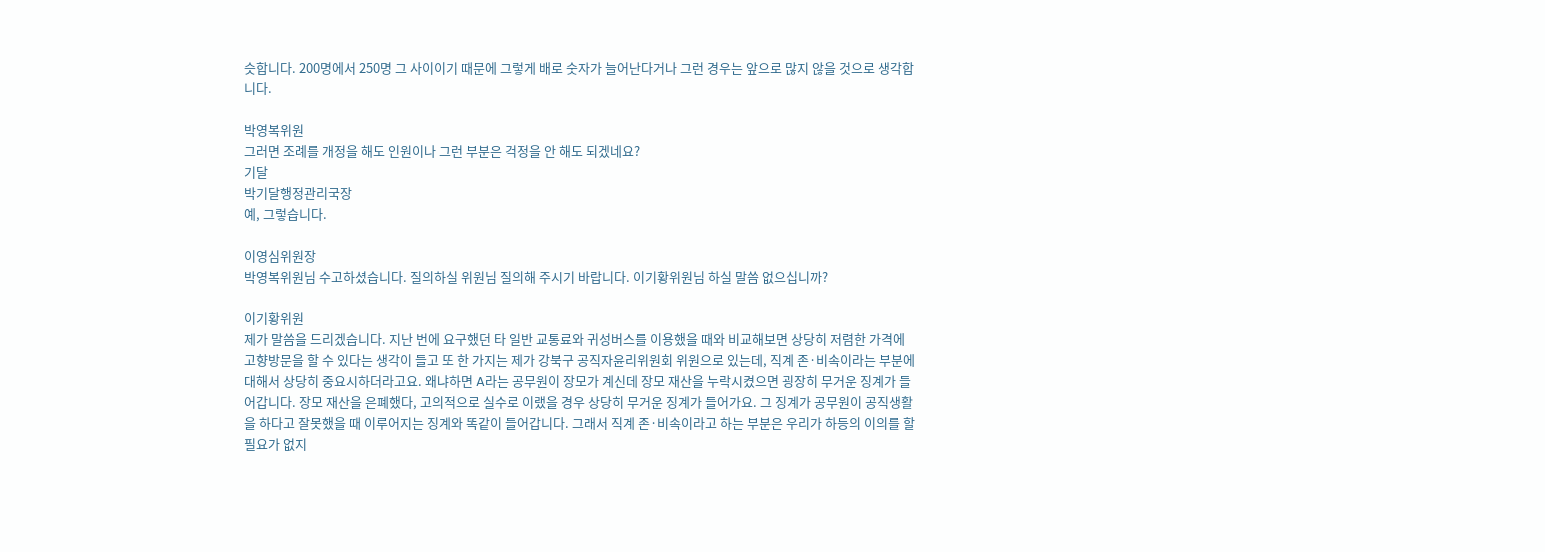슷합니다. 200명에서 250명 그 사이이기 때문에 그렇게 배로 숫자가 늘어난다거나 그런 경우는 앞으로 많지 않을 것으로 생각합니다.

박영복위원
그러면 조례를 개정을 해도 인원이나 그런 부분은 걱정을 안 해도 되겠네요?
기달
박기달행정관리국장
예, 그렇습니다.

이영심위원장
박영복위원님 수고하셨습니다. 질의하실 위원님 질의해 주시기 바랍니다. 이기황위원님 하실 말씀 없으십니까?

이기황위원
제가 말씀을 드리겠습니다. 지난 번에 요구했던 타 일반 교통료와 귀성버스를 이용했을 때와 비교해보면 상당히 저렴한 가격에 고향방문을 할 수 있다는 생각이 들고 또 한 가지는 제가 강북구 공직자윤리위원회 위원으로 있는데, 직계 존·비속이라는 부분에 대해서 상당히 중요시하더라고요. 왜냐하면 A라는 공무원이 장모가 계신데 장모 재산을 누락시켰으면 굉장히 무거운 징계가 들어갑니다. 장모 재산을 은폐했다, 고의적으로 실수로 이랬을 경우 상당히 무거운 징계가 들어가요. 그 징계가 공무원이 공직생활을 하다고 잘못했을 때 이루어지는 징계와 똑같이 들어갑니다. 그래서 직계 존·비속이라고 하는 부분은 우리가 하등의 이의를 할 필요가 없지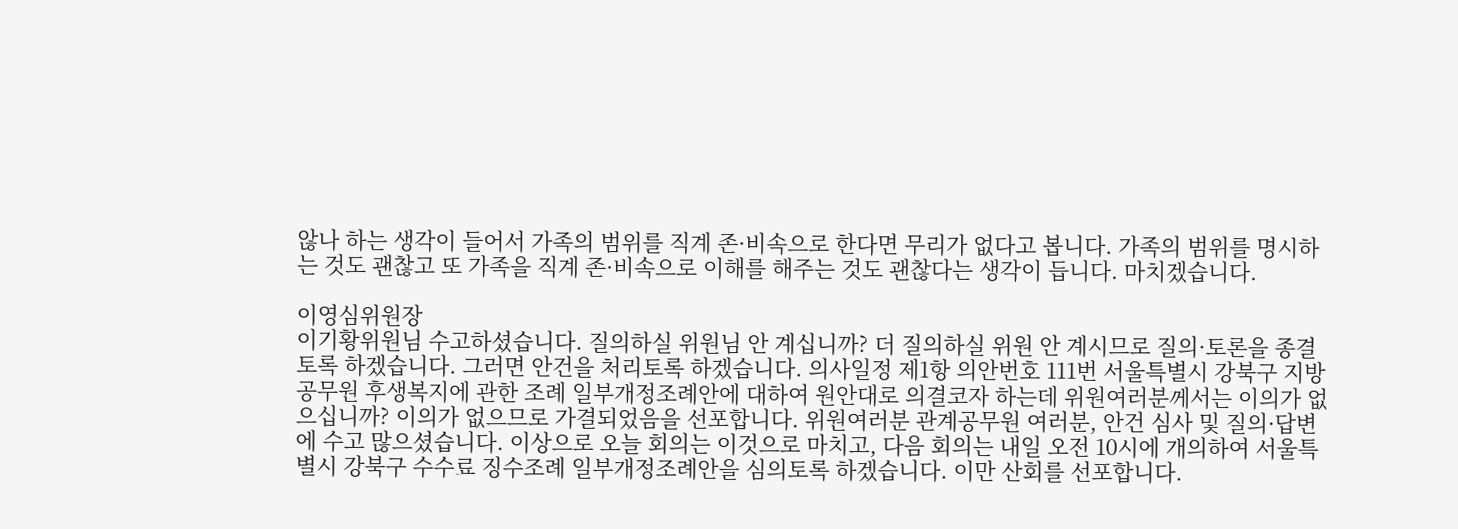않나 하는 생각이 들어서 가족의 범위를 직계 존·비속으로 한다면 무리가 없다고 봅니다. 가족의 범위를 명시하는 것도 괜찮고 또 가족을 직계 존·비속으로 이해를 해주는 것도 괜찮다는 생각이 듭니다. 마치겠습니다.

이영심위원장
이기황위원님 수고하셨습니다. 질의하실 위원님 안 계십니까? 더 질의하실 위원 안 계시므로 질의·토론을 종결토록 하겠습니다. 그러면 안건을 처리토록 하겠습니다. 의사일정 제1항 의안번호 111번 서울특별시 강북구 지방공무원 후생복지에 관한 조례 일부개정조례안에 대하여 원안대로 의결코자 하는데 위원여러분께서는 이의가 없으십니까? 이의가 없으므로 가결되었음을 선포합니다. 위원여러분 관계공무원 여러분, 안건 심사 및 질의·답변에 수고 많으셨습니다. 이상으로 오늘 회의는 이것으로 마치고, 다음 회의는 내일 오전 10시에 개의하여 서울특별시 강북구 수수료 징수조례 일부개정조례안을 심의토록 하겠습니다. 이만 산회를 선포합니다.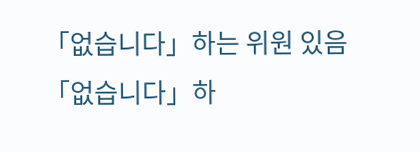「없습니다」하는 위원 있음
「없습니다」하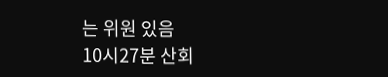는 위원 있음
10시27분 산회